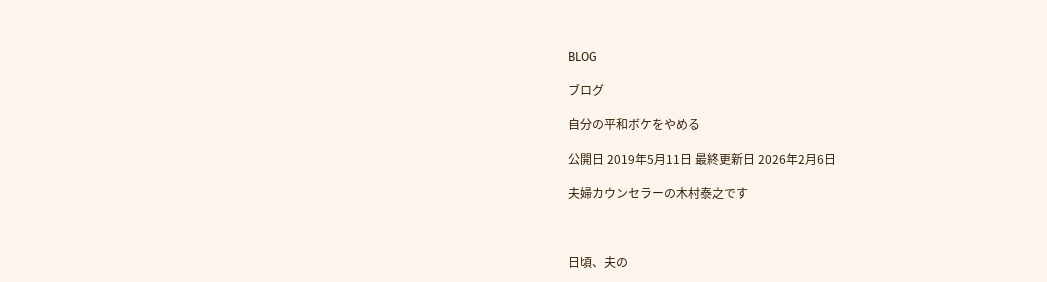BLOG

ブログ

自分の平和ボケをやめる

公開日 2019年5月11日 最終更新日 2026年2月6日

夫婦カウンセラーの木村泰之です



日頃、夫の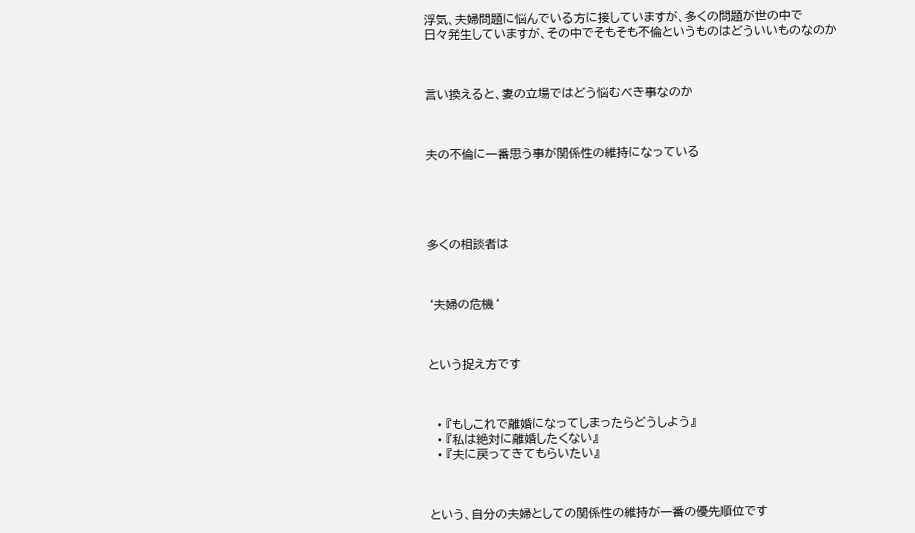浮気、夫婦問題に悩んでいる方に接していますが、多くの問題が世の中で
日々発生していますが、その中でそもそも不倫というものはどういいものなのか



言い換えると、妻の立場ではどう悩むべき事なのか



夫の不倫に一番思う事が関係性の維持になっている





多くの相談者は



‘夫婦の危機‘



という捉え方です



  • 『もしこれで離婚になってしまったらどうしよう』
  • 『私は絶対に離婚したくない』
  • 『夫に戻ってきてもらいたい』



という、自分の夫婦としての関係性の維持が一番の優先順位です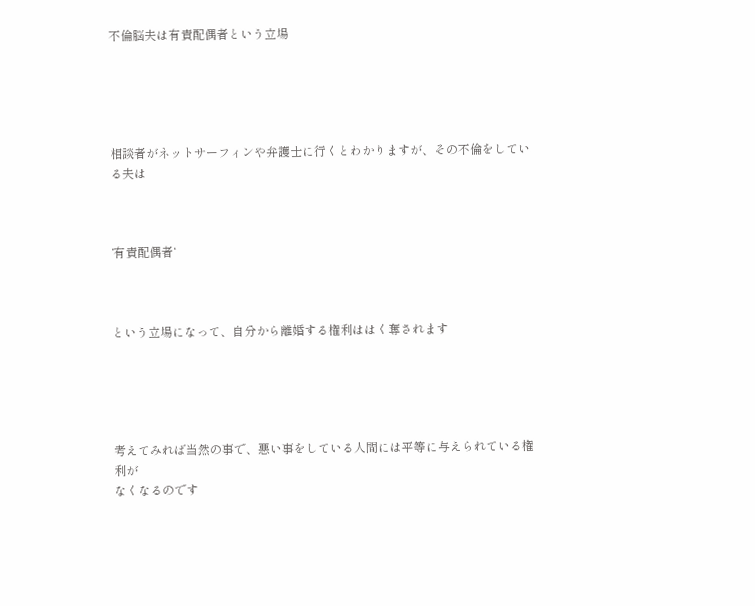不倫脳夫は有責配偶者という立場





相談者がネットサーフィンや弁護士に行くとわかりますが、その不倫をしている夫は



‘有責配偶者‘



という立場になって、自分から離婚する権利ははく奪されます





考えてみれば当然の事で、悪い事をしている人間には平等に与えられている権利が
なくなるのです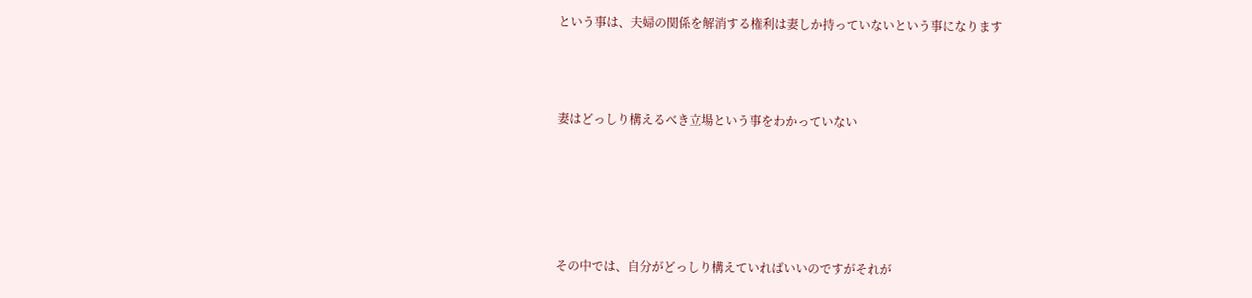という事は、夫婦の関係を解消する権利は妻しか持っていないという事になります



妻はどっしり構えるべき立場という事をわかっていない





その中では、自分がどっしり構えていればいいのですがそれが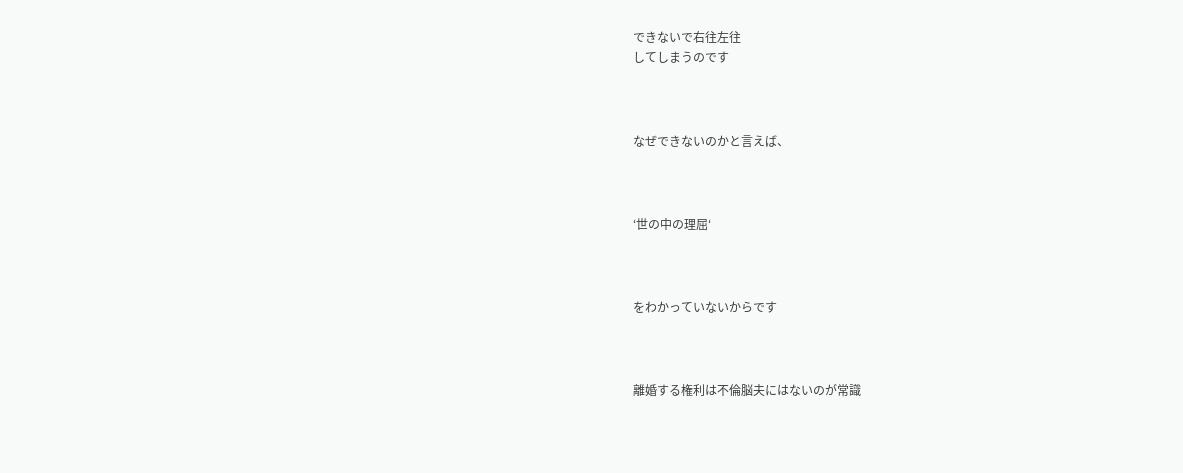できないで右往左往
してしまうのです



なぜできないのかと言えば、



‘世の中の理屈‘



をわかっていないからです



離婚する権利は不倫脳夫にはないのが常識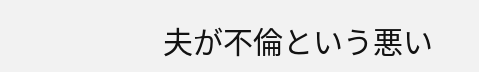夫が不倫という悪い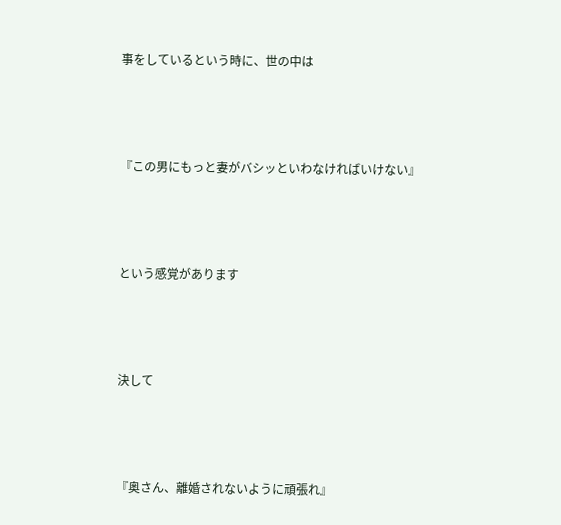事をしているという時に、世の中は



『この男にもっと妻がバシッといわなければいけない』



という感覚があります



決して



『奥さん、離婚されないように頑張れ』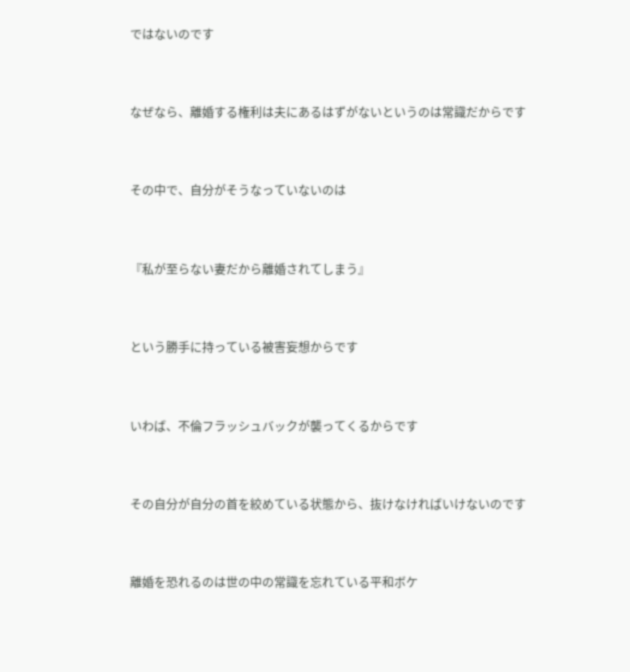ではないのです



なぜなら、離婚する権利は夫にあるはずがないというのは常識だからです



その中で、自分がそうなっていないのは



『私が至らない妻だから離婚されてしまう』



という勝手に持っている被害妄想からです



いわば、不倫フラッシュバックが襲ってくるからです



その自分が自分の首を絞めている状態から、抜けなければいけないのです



離婚を恐れるのは世の中の常識を忘れている平和ボケ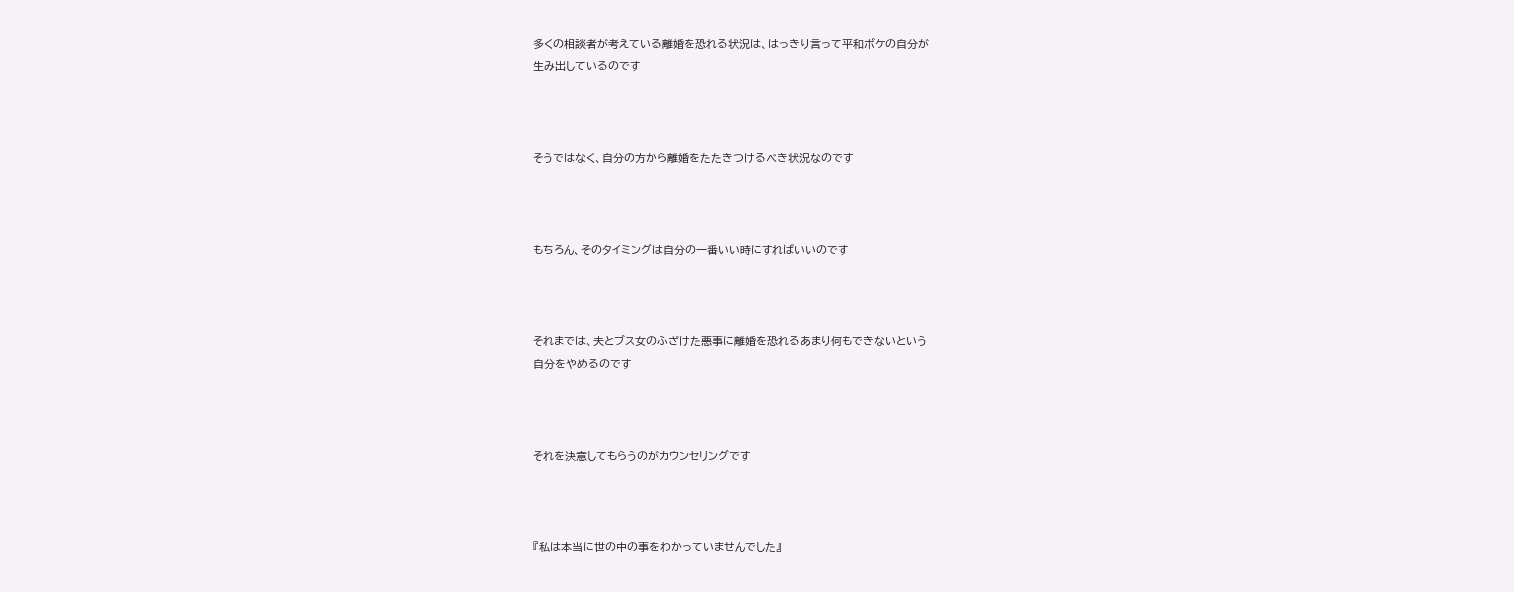多くの相談者が考えている離婚を恐れる状況は、はっきり言って平和ボケの自分が
生み出しているのです



そうではなく、自分の方から離婚をたたきつけるべき状況なのです



もちろん、そのタイミングは自分の一番いい時にすればいいのです



それまでは、夫とブス女のふざけた悪事に離婚を恐れるあまり何もできないという
自分をやめるのです



それを決意してもらうのがカウンセリングです



『私は本当に世の中の事をわかっていませんでした』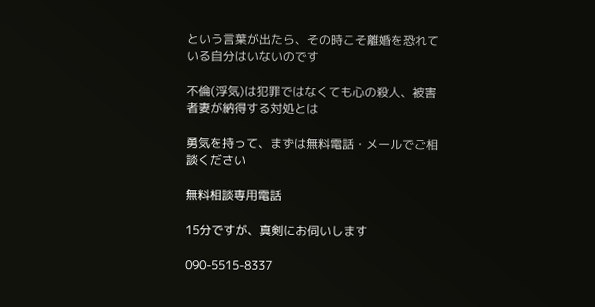という言葉が出たら、その時こそ離婚を恐れている自分はいないのです

不倫(浮気)は犯罪ではなくても心の殺人、被害者妻が納得する対処とは

勇気を持って、まずは無料電話・メールでご相談ください

無料相談専用電話

15分ですが、真剣にお伺いします

090-5515-8337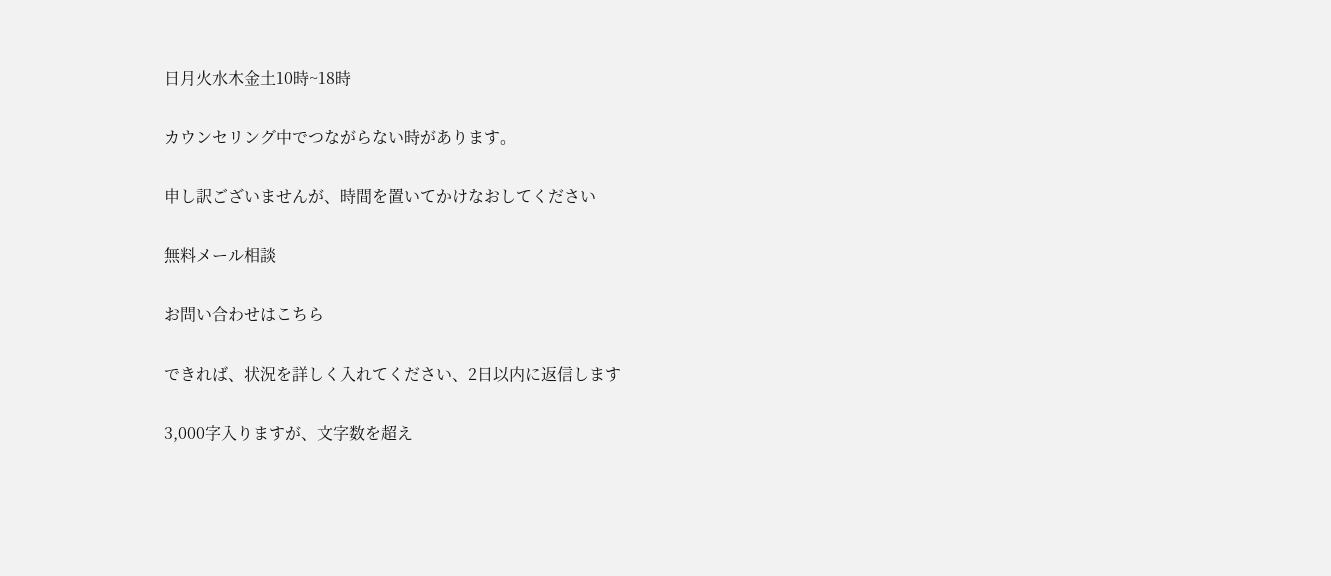日月火水木金土10時~18時

カウンセリング中でつながらない時があります。

申し訳ございませんが、時間を置いてかけなおしてください

無料メール相談

お問い合わせはこちら

できれば、状況を詳しく入れてください、2日以内に返信します

3,000字入りますが、文字数を超え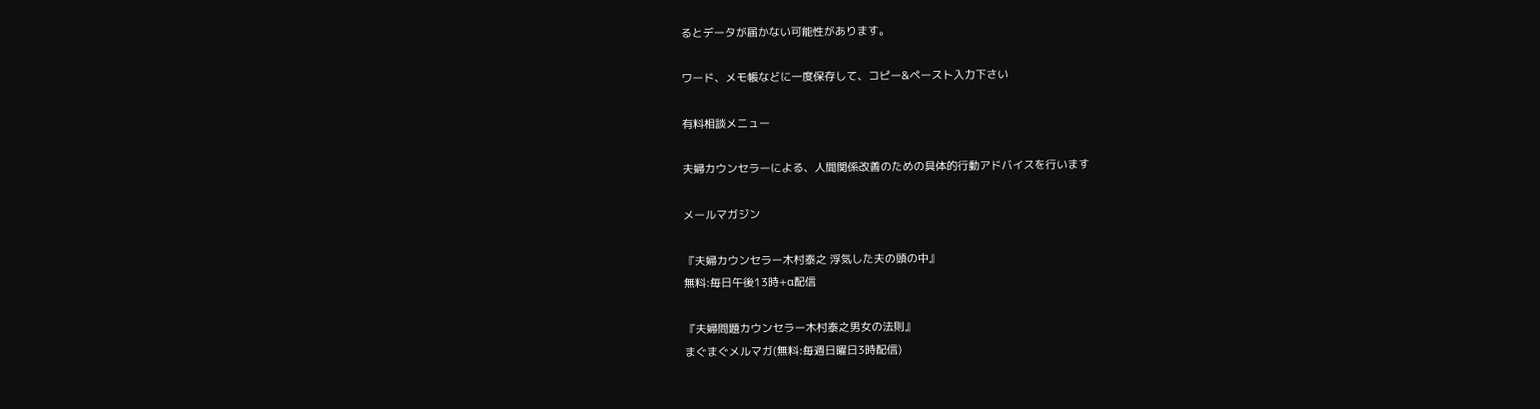るとデータが届かない可能性があります。

ワード、メモ帳などに一度保存して、コピー&ペースト入力下さい

有料相談メニュー

夫婦カウンセラーによる、人間関係改善のための具体的行動アドバイスを行います

メールマガジン

『夫婦カウンセラー木村泰之 浮気した夫の頭の中』
無料:毎日午後13時+α配信

『夫婦問題カウンセラー木村泰之男女の法則』
まぐまぐメルマガ(無料:毎週日曜日3時配信)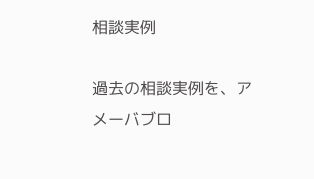相談実例

過去の相談実例を、アメーバブロ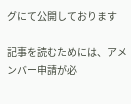グにて公開しております

記事を読むためには、アメンバー申請が必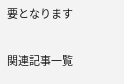要となります

関連記事一覧